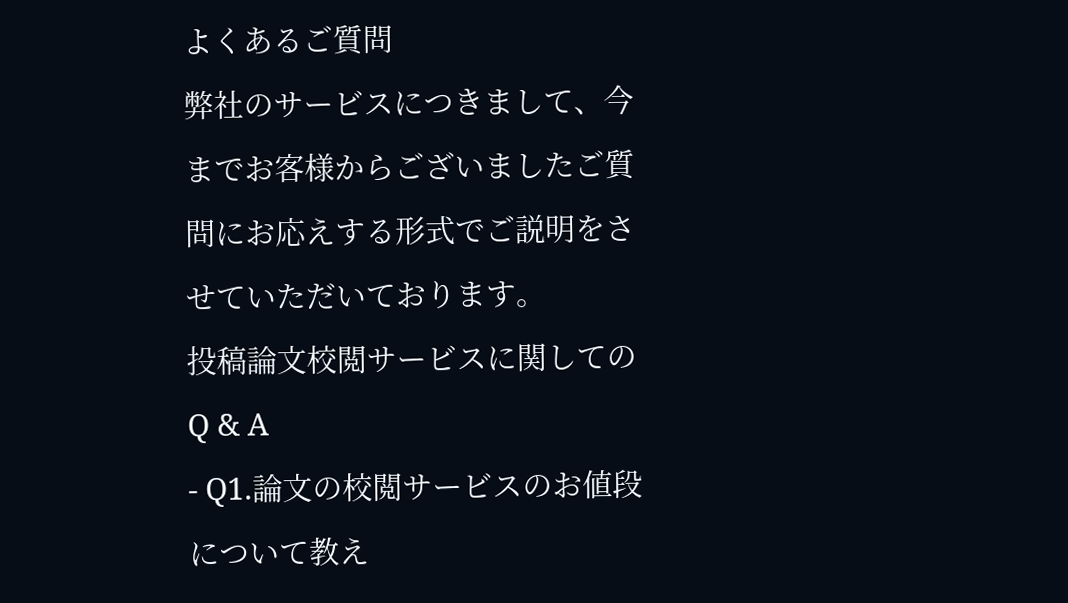よくあるご質問
弊社のサービスにつきまして、今までお客様からございましたご質問にお応えする形式でご説明をさせていただいております。
投稿論文校閲サービスに関しての Q & A
- Q1.論文の校閲サービスのお値段について教え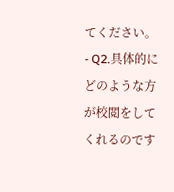てください。
- Q2.具体的にどのような方が校閲をしてくれるのです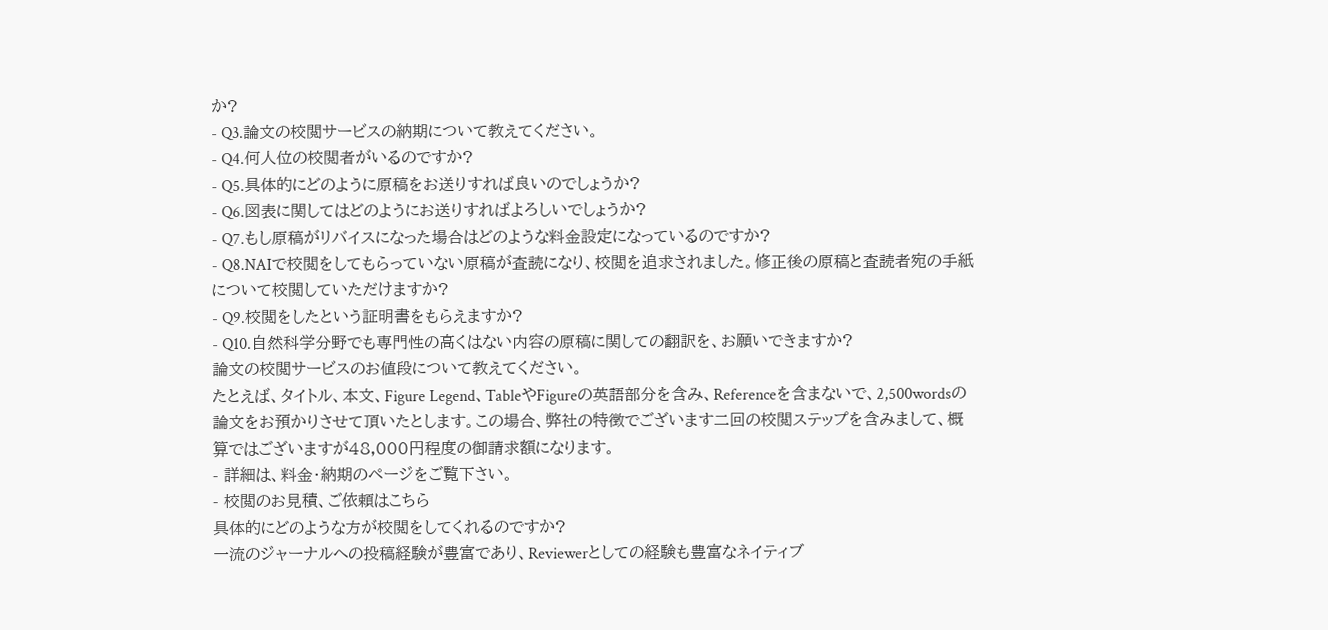か?
- Q3.論文の校閲サービスの納期について教えてください。
- Q4.何人位の校閲者がいるのですか?
- Q5.具体的にどのように原稿をお送りすれば良いのでしょうか?
- Q6.図表に関してはどのようにお送りすればよろしいでしょうか?
- Q7.もし原稿がリバイスになった場合はどのような料金設定になっているのですか?
- Q8.NAIで校閲をしてもらっていない原稿が査読になり、校閲を追求されました。修正後の原稿と査読者宛の手紙について校閲していただけますか?
- Q9.校閲をしたという証明書をもらえますか?
- Q10.自然科学分野でも専門性の高くはない内容の原稿に関しての翻訳を、お願いできますか?
論文の校閲サービスのお値段について教えてください。
たとえば、タイトル、本文、Figure Legend、TableやFigureの英語部分を含み、Referenceを含まないで、2,500wordsの論文をお預かりさせて頂いたとします。この場合、弊社の特徴でございます二回の校閲ステップを含みまして、概算ではございますが48,000円程度の御請求額になります。
- 詳細は、料金・納期のページをご覧下さい。
- 校閲のお見積、ご依頼はこちら
具体的にどのような方が校閲をしてくれるのですか?
一流のジャーナルへの投稿経験が豊富であり、Reviewerとしての経験も豊富なネイティブ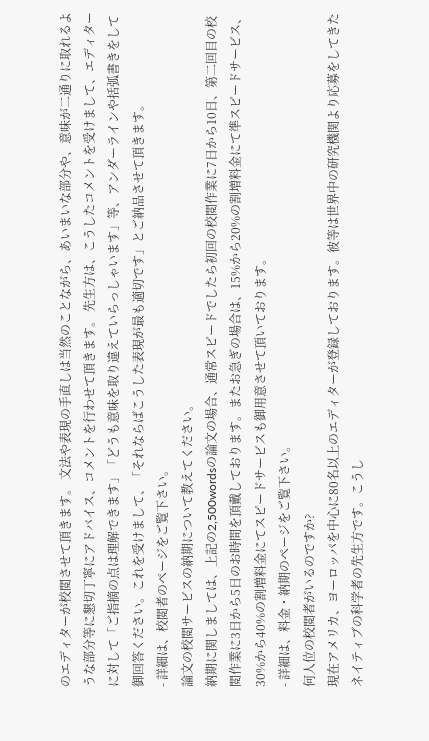のエディターが校閲させて頂きます。 文法や表現の手直しは当然のことながら、あいまいな部分や、意味が二通りに取れるような部分等に懇切丁寧にアドバイス、コメントを行わせて頂きます。 先生方は、こうしたコメントを受けまして、エディターに対して「ご指摘の点は理解できます」「どうも意味を取り違えていらっしゃいます」等、アンダーラインや括弧書きをして御回答ください。これを受けまして、「それならばこうした表現が最も適切です」とご納品させて頂きます。
- 詳細は、校閲者のページをご覧下さい。
論文の校閲サービスの納期について教えてください。
納期に関しましては、上記の2,500wordsの論文の場合、通常スピードでしたら初回の校閲作業に7日から10日、第二回目の校閲作業に3日から5日のお時間を頂戴しております。またお急ぎの場合は、15%から20%の割増料金にて準スピードサービス、30%から40%の割増料金にてスピードサービスも御用意させて頂いております。
- 詳細は、料金・納期のページをご覧下さい。
何人位の校閲者がいるのですか?
現在アメリカ、ヨーロッパを中心に80名以上のエディターが登録しております。彼等は世界中の研究機関より応募をしてきたネイティブの科学者の先生方です。こうし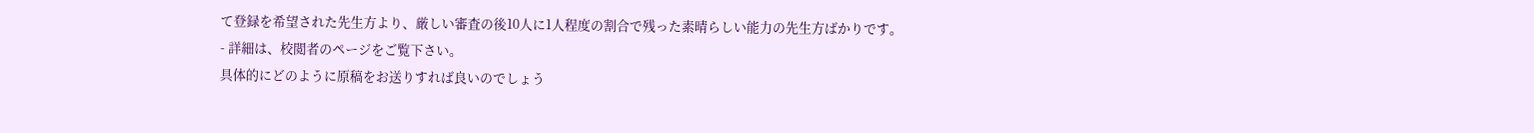て登録を希望された先生方より、厳しい審査の後10人に1人程度の割合で残った素晴らしい能力の先生方ばかりです。
- 詳細は、校閲者のページをご覧下さい。
具体的にどのように原稿をお送りすれば良いのでしょう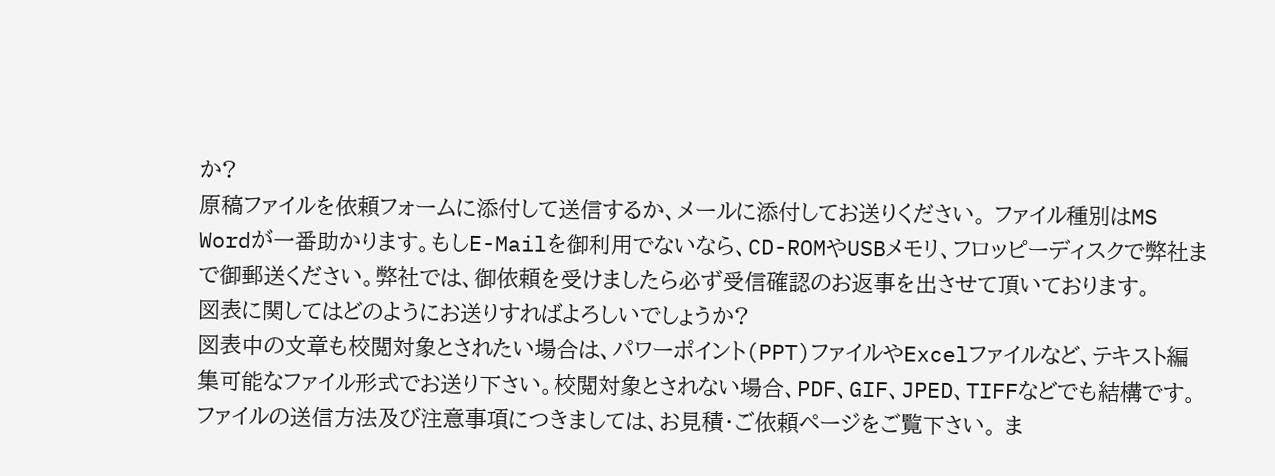か?
原稿ファイルを依頼フォームに添付して送信するか、メールに添付してお送りください。 ファイル種別はMS Wordが一番助かります。もしE-Mailを御利用でないなら、CD-ROMやUSBメモリ、フロッピーディスクで弊社まで御郵送ください。弊社では、御依頼を受けましたら必ず受信確認のお返事を出させて頂いております。
図表に関してはどのようにお送りすればよろしいでしょうか?
図表中の文章も校閲対象とされたい場合は、パワーポイント(PPT)ファイルやExcelファイルなど、テキスト編集可能なファイル形式でお送り下さい。校閲対象とされない場合、PDF、GIF、JPED、TIFFなどでも結構です。 ファイルの送信方法及び注意事項につきましては、お見積・ご依頼ページをご覧下さい。 ま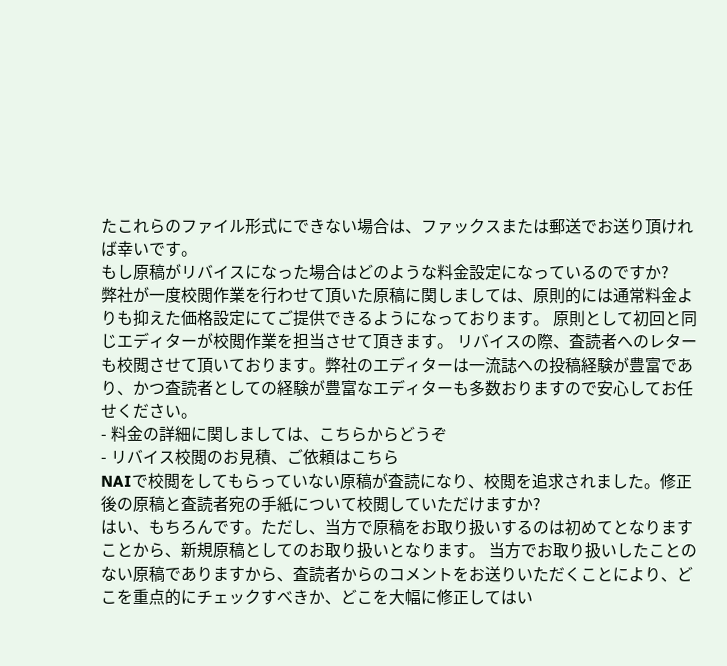たこれらのファイル形式にできない場合は、ファックスまたは郵送でお送り頂ければ幸いです。
もし原稿がリバイスになった場合はどのような料金設定になっているのですか?
弊社が一度校閲作業を行わせて頂いた原稿に関しましては、原則的には通常料金よりも抑えた価格設定にてご提供できるようになっております。 原則として初回と同じエディターが校閲作業を担当させて頂きます。 リバイスの際、査読者へのレターも校閲させて頂いております。弊社のエディターは一流誌への投稿経験が豊富であり、かつ査読者としての経験が豊富なエディターも多数おりますので安心してお任せください。
- 料金の詳細に関しましては、こちらからどうぞ
- リバイス校閲のお見積、ご依頼はこちら
NAIで校閲をしてもらっていない原稿が査読になり、校閲を追求されました。修正後の原稿と査読者宛の手紙について校閲していただけますか?
はい、もちろんです。ただし、当方で原稿をお取り扱いするのは初めてとなりますことから、新規原稿としてのお取り扱いとなります。 当方でお取り扱いしたことのない原稿でありますから、査読者からのコメントをお送りいただくことにより、どこを重点的にチェックすべきか、どこを大幅に修正してはい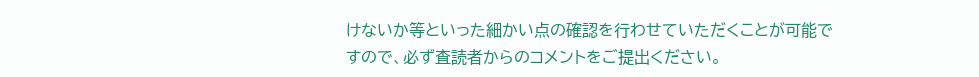けないか等といった細かい点の確認を行わせていただくことが可能ですので、必ず査読者からのコメントをご提出ください。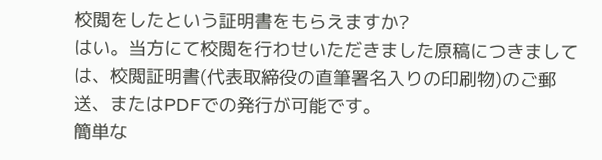校閲をしたという証明書をもらえますか?
はい。当方にて校閲を行わせいただきました原稿につきましては、校閲証明書(代表取締役の直筆署名入りの印刷物)のご郵送、またはPDFでの発行が可能です。
簡単な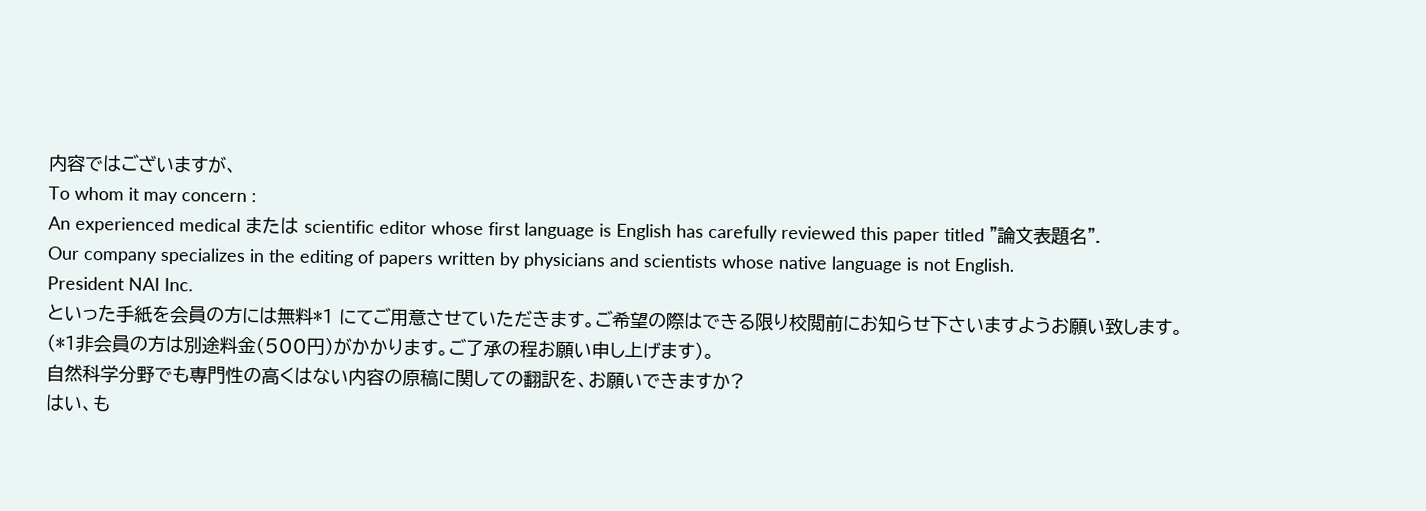内容ではございますが、
To whom it may concern :
An experienced medical または scientific editor whose first language is English has carefully reviewed this paper titled "論文表題名".
Our company specializes in the editing of papers written by physicians and scientists whose native language is not English.
President NAI Inc.
といった手紙を会員の方には無料*1 にてご用意させていただきます。ご希望の際はできる限り校閲前にお知らせ下さいますようお願い致します。
(*1非会員の方は別途料金(500円)がかかります。ご了承の程お願い申し上げます)。
自然科学分野でも専門性の高くはない内容の原稿に関しての翻訳を、お願いできますか?
はい、も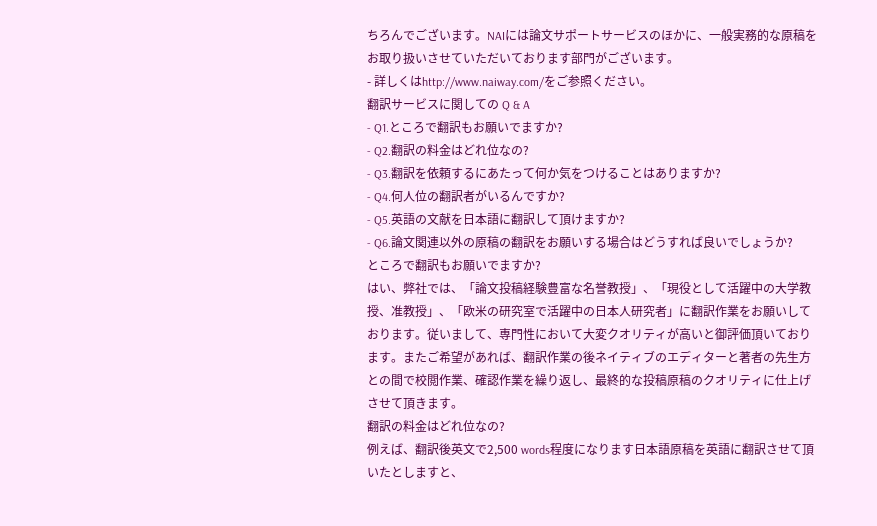ちろんでございます。NAIには論文サポートサービスのほかに、一般実務的な原稿をお取り扱いさせていただいております部門がございます。
- 詳しくはhttp://www.naiway.com/をご参照ください。
翻訳サービスに関しての Q & A
- Q1.ところで翻訳もお願いでますか?
- Q2.翻訳の料金はどれ位なの?
- Q3.翻訳を依頼するにあたって何か気をつけることはありますか?
- Q4.何人位の翻訳者がいるんですか?
- Q5.英語の文献を日本語に翻訳して頂けますか?
- Q6.論文関連以外の原稿の翻訳をお願いする場合はどうすれば良いでしょうか?
ところで翻訳もお願いでますか?
はい、弊社では、「論文投稿経験豊富な名誉教授」、「現役として活躍中の大学教授、准教授」、「欧米の研究室で活躍中の日本人研究者」に翻訳作業をお願いしております。従いまして、専門性において大変クオリティが高いと御評価頂いております。またご希望があれば、翻訳作業の後ネイティブのエディターと著者の先生方との間で校閲作業、確認作業を繰り返し、最終的な投稿原稿のクオリティに仕上げさせて頂きます。
翻訳の料金はどれ位なの?
例えば、翻訳後英文で2,500 words程度になります日本語原稿を英語に翻訳させて頂いたとしますと、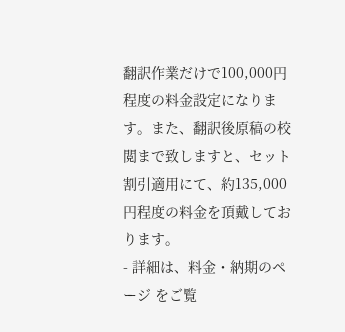翻訳作業だけで100,000円程度の料金設定になります。また、翻訳後原稿の校閲まで致しますと、セット割引適用にて、約135,000円程度の料金を頂戴しております。
- 詳細は、料金・納期のページ をご覧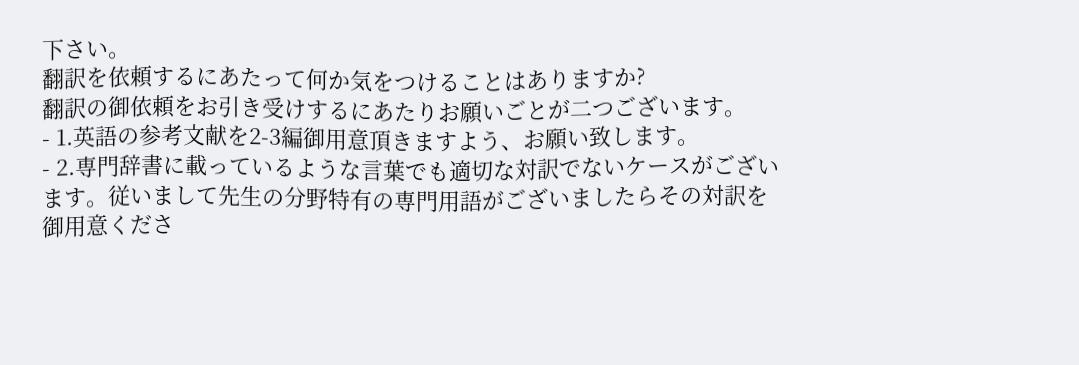下さい。
翻訳を依頼するにあたって何か気をつけることはありますか?
翻訳の御依頼をお引き受けするにあたりお願いごとが二つございます。
- 1.英語の参考文献を2-3編御用意頂きますよう、お願い致します。
- 2.専門辞書に載っているような言葉でも適切な対訳でないケースがございます。従いまして先生の分野特有の専門用語がございましたらその対訳を御用意くださ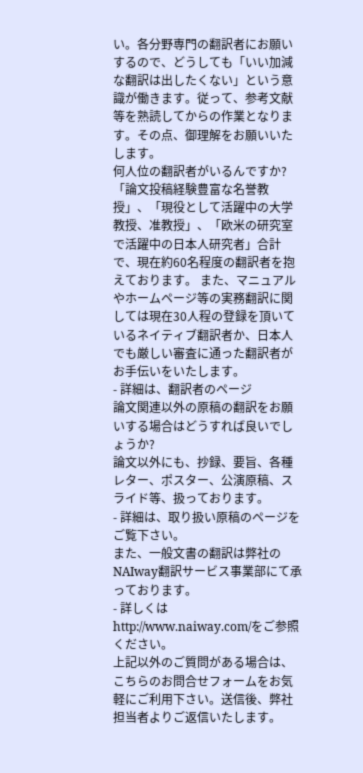い。各分野専門の翻訳者にお願いするので、どうしても「いい加減な翻訳は出したくない」という意識が働きます。従って、参考文献等を熟読してからの作業となります。その点、御理解をお願いいたします。
何人位の翻訳者がいるんですか?
「論文投稿経験豊富な名誉教授」、「現役として活躍中の大学教授、准教授」、「欧米の研究室で活躍中の日本人研究者」合計で、現在約60名程度の翻訳者を抱えております。 また、マニュアルやホームページ等の実務翻訳に関しては現在30人程の登録を頂いているネイティブ翻訳者か、日本人でも厳しい審査に通った翻訳者がお手伝いをいたします。
- 詳細は、翻訳者のページ
論文関連以外の原稿の翻訳をお願いする場合はどうすれば良いでしょうか?
論文以外にも、抄録、要旨、各種レター、ポスター、公演原稿、スライド等、扱っております。
- 詳細は、取り扱い原稿のページをご覧下さい。
また、一般文書の翻訳は弊社のNAIway翻訳サービス事業部にて承っております。
- 詳しくはhttp://www.naiway.com/をご参照ください。
上記以外のご質問がある場合は、こちらのお問合せフォームをお気軽にご利用下さい。送信後、弊社担当者よりご返信いたします。